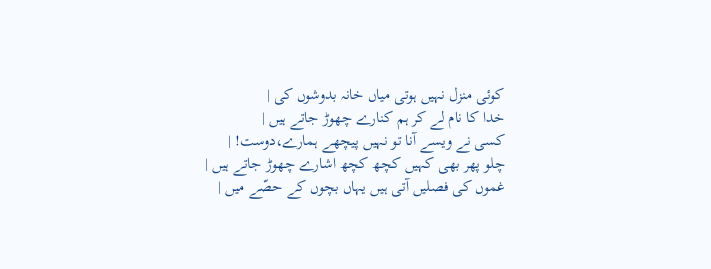کوئی منزل نہیں ہوتی میاں خانہ بدوشوں کی |
خدا کا نام لے کر ہم کنارے چھوڑ جاتے ہیں |
کسی نے ویسے آنا تو نہیں پیچھے ہمارے،دوست! |
چلو پھر بھی کہیں کچھ کچھ اشارے چھوڑ جاتے ہیں |
غموں کی فصلیں آتی ہیں یہاں بچوں کے حصّے میں |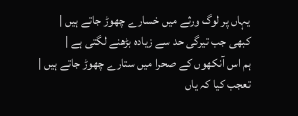یہاں پر لوگ ورثے میں خسارے چھوڑ جاتے ہیں |
کبھی جب تیرگی حد سے زیادہ بڑھنے لگتی ہے |
ہم اس آنکھوں کے صحرا میں ستارے چھوڑ جاتے ہیں |
تعجب کیا کہ یاں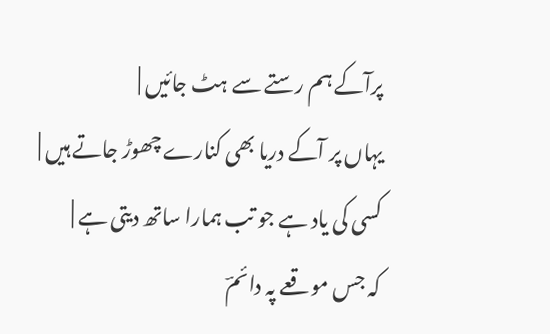پرآکے ہم رستے سے ہٹ جائیں |
یہاں پر آکے دریا بھی کنارے چھوڑ جاتے ہیں |
کسی کی یاد ہے جو تب ہمارا ساتھ دیتی ہے |
کہ جس موقعے پہ دائمؔ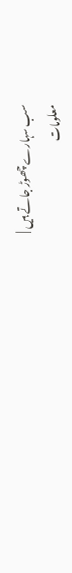سب سہارے چھوڑ جاتے ہیں |
معلومات